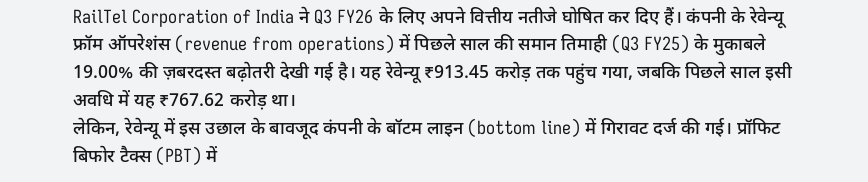RailTel Corporation of India ने Q3 FY26 के लिए अपने वित्तीय नतीजे घोषित कर दिए हैं। कंपनी के रेवेन्यू फ्रॉम ऑपरेशंस (revenue from operations) में पिछले साल की समान तिमाही (Q3 FY25) के मुकाबले 19.00% की ज़बरदस्त बढ़ोतरी देखी गई है। यह रेवेन्यू ₹913.45 करोड़ तक पहुंच गया, जबकि पिछले साल इसी अवधि में यह ₹767.62 करोड़ था।
लेकिन, रेवेन्यू में इस उछाल के बावजूद कंपनी के बॉटम लाइन (bottom line) में गिरावट दर्ज की गई। प्रॉफिट बिफोर टैक्स (PBT) में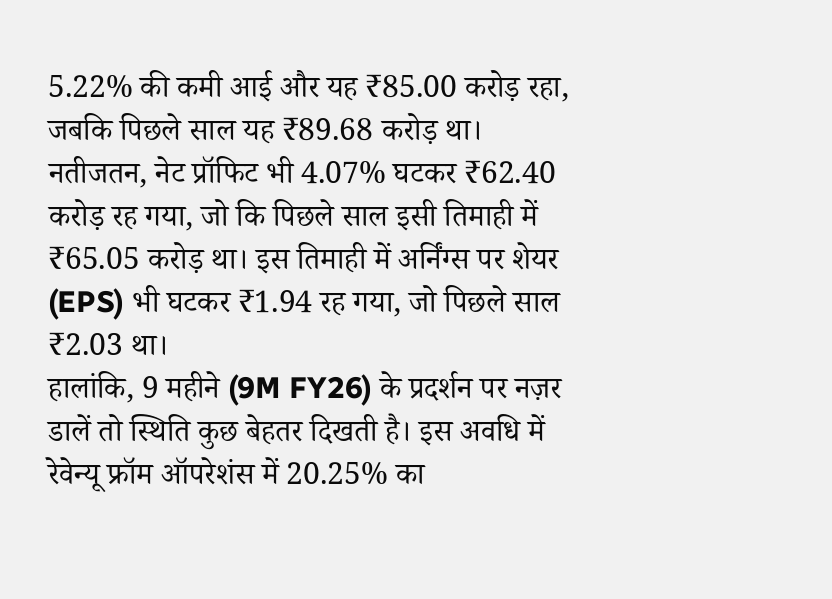5.22% की कमी आई और यह ₹85.00 करोड़ रहा, जबकि पिछले साल यह ₹89.68 करोड़ था। नतीजतन, नेट प्रॉफिट भी 4.07% घटकर ₹62.40 करोड़ रह गया, जो कि पिछले साल इसी तिमाही में ₹65.05 करोड़ था। इस तिमाही में अर्निंग्स पर शेयर (EPS) भी घटकर ₹1.94 रह गया, जो पिछले साल ₹2.03 था।
हालांकि, 9 महीने (9M FY26) के प्रदर्शन पर नज़र डालें तो स्थिति कुछ बेहतर दिखती है। इस अवधि में रेवेन्यू फ्रॉम ऑपरेशंस में 20.25% का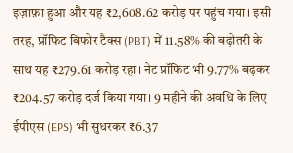इज़ाफ़ा हुआ और यह ₹2,608.62 करोड़ पर पहुंच गया। इसी तरह, प्रॉफिट बिफोर टैक्स (PBT) में 11.58% की बढ़ोतरी के साथ यह ₹279.61 करोड़ रहा। नेट प्रॉफिट भी 9.77% बढ़कर ₹204.57 करोड़ दर्ज किया गया। 9 महीने की अवधि के लिए ईपीएस (EPS) भी सुधरकर ₹6.37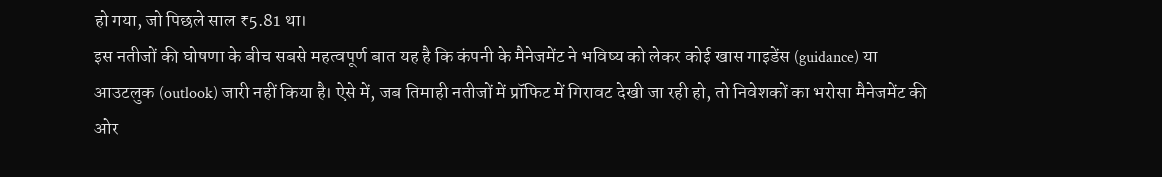हो गया, जो पिछले साल ₹5.81 था।
इस नतीजों की घोषणा के बीच सबसे महत्वपूर्ण बात यह है कि कंपनी के मैनेजमेंट ने भविष्य को लेकर कोई खास गाइडेंस (guidance) या आउटलुक (outlook) जारी नहीं किया है। ऐसे में, जब तिमाही नतीजों में प्रॉफिट में गिरावट देखी जा रही हो, तो निवेशकों का भरोसा मैनेजमेंट की ओर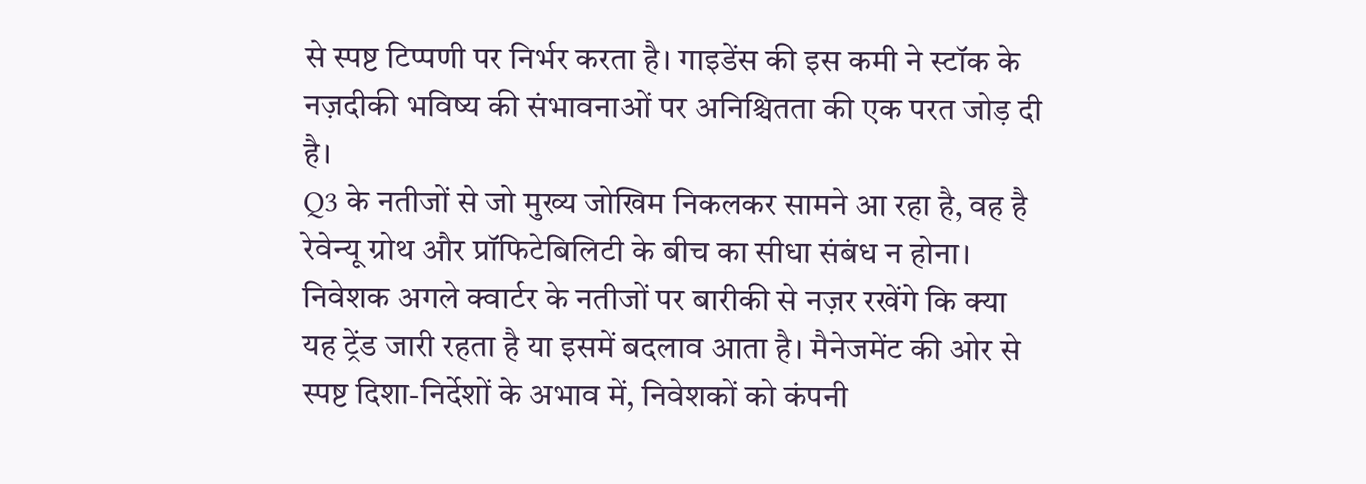से स्पष्ट टिप्पणी पर निर्भर करता है। गाइडेंस की इस कमी ने स्टॉक के नज़दीकी भविष्य की संभावनाओं पर अनिश्चितता की एक परत जोड़ दी है।
Q3 के नतीजों से जो मुख्य जोखिम निकलकर सामने आ रहा है, वह है रेवेन्यू ग्रोथ और प्रॉफिटेबिलिटी के बीच का सीधा संबंध न होना। निवेशक अगले क्वार्टर के नतीजों पर बारीकी से नज़र रखेंगे कि क्या यह ट्रेंड जारी रहता है या इसमें बदलाव आता है। मैनेजमेंट की ओर से स्पष्ट दिशा-निर्देशों के अभाव में, निवेशकों को कंपनी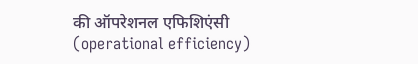की ऑपरेशनल एफिशिएंसी (operational efficiency)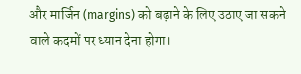और मार्जिन (margins) को बढ़ाने के लिए उठाए जा सकने वाले कदमों पर ध्यान देना होगा।